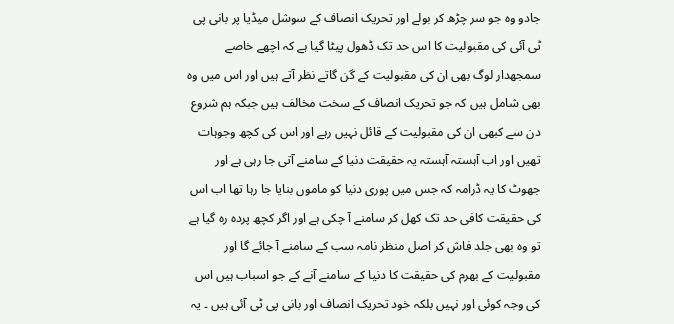جادو وہ جو سر چڑھ کر بولے اور تحریک انصاف کے سوشل میڈیا پر بانی پی ٹی آئی کی مقبولیت کا اس حد تک ڈھول پیٹا گیا ہے کہ اچھے خاصے سمجھدار لوگ بھی ان کی مقبولیت کے گن گاتے نظر آتے ہیں اور اس میں وہ بھی شامل ہیں کہ جو تحریک انصاف کے سخت مخالف ہیں جبکہ ہم شروع دن سے کبھی ان کی مقبولیت کے قائل نہیں رہے اور اس کی کچھ وجوہات تھیں اور اب آہستہ آہستہ یہ حقیقت دنیا کے سامنے آتی جا رہی ہے اور جھوٹ کا یہ ڈرامہ کہ جس میں پوری دنیا کو ماموں بنایا جا رہا تھا اب اس کی حقیقت کافی حد تک کھل کر سامنے آ چکی ہے اور اگر کچھ پردہ رہ گیا ہے تو وہ بھی جلد فاش کر اصل منظر نامہ سب کے سامنے آ جائے گا اور مقبولیت کے بھرم کی حقیقت کا دنیا کے سامنے آنے کے جو اسباب ہیں اس کی وجہ کوئی اور نہیں بلکہ خود تحریک انصاف اور بانی پی ٹی آئی ہیں ۔ یہ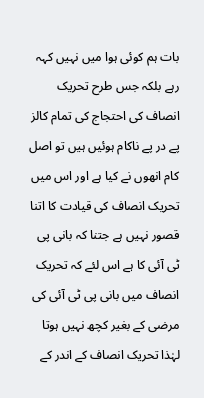بات ہم کوئی ہوا میں نہیں کہہ رہے بلکہ جس طرح تحریک انصاف کی احتجاج کی تمام کالز پے در پے ناکام ہوئیں ہیں تو اصل کام انھوں نے کیا ہے اور اس میں تحریک انصاف کی قیادت کا اتنا قصور نہیں ہے جتنا کہ بانی پی ٹی آئی کا ہے اس لئے کہ تحریک انصاف میں بانی پی ٹی آئی کی مرضی کے بغیر کچھ نہیں ہوتا لہٰذا تحریک انصاف کے اندر کے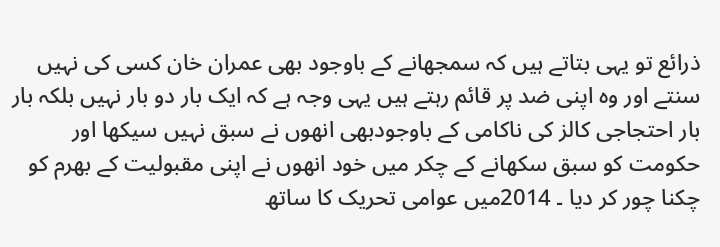ذرائع تو یہی بتاتے ہیں کہ سمجھانے کے باوجود بھی عمران خان کسی کی نہیں سنتے اور وہ اپنی ضد پر قائم رہتے ہیں یہی وجہ ہے کہ ایک بار دو بار نہیں بلکہ بار بار احتجاجی کالز کی ناکامی کے باوجودبھی انھوں نے سبق نہیں سیکھا اور حکومت کو سبق سکھانے کے چکر میں خود انھوں نے اپنی مقبولیت کے بھرم کو چکنا چور کر دیا ۔ 2014میں عوامی تحریک کا ساتھ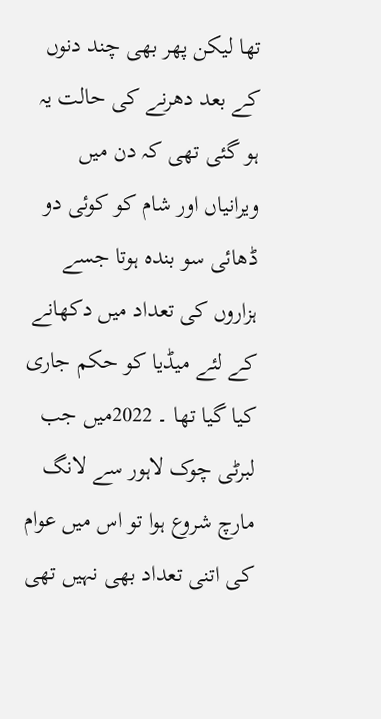تھا لیکن پھر بھی چند دنوں کے بعد دھرنے کی حالت یہ ہو گئی تھی کہ دن میں ویرانیاں اور شام کو کوئی دو ڈھائی سو بندہ ہوتا جسے ہزاروں کی تعداد میں دکھانے کے لئے میڈیا کو حکم جاری کیا گیا تھا ۔ 2022میں جب لبرٹی چوک لاہور سے لانگ مارچ شروع ہوا تو اس میں عوام کی اتنی تعداد بھی نہیں تھی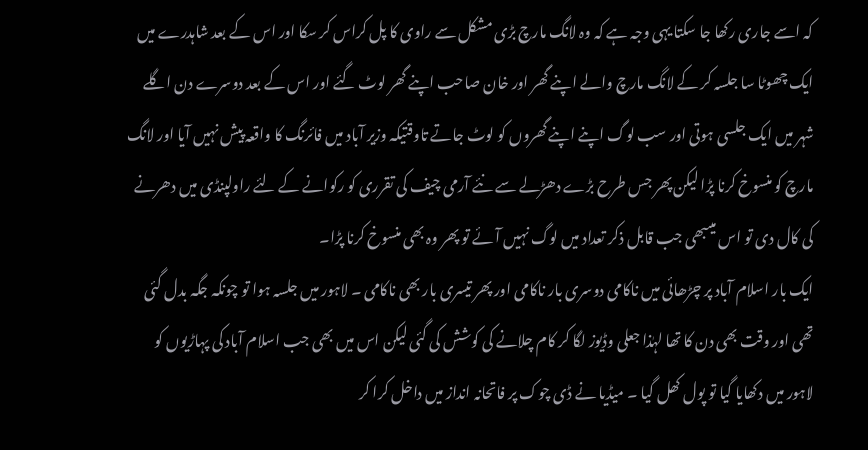کہ اسے جاری رکھا جا سکتا یہی وجہ ہے کہ وہ لانگ مارچ بڑی مشکل سے راوی کا پل کراس کر سکا اور اس کے بعد شاہدرے میں ایک چھوٹا سا جلسہ کر کے لانگ مارچ والے اپنے گھر اور خان صاحب اپنے گھر لوٹ گئے اور اس کے بعد دوسرے دن اگلے شہر میں ایک جلسی ہوتی اور سب لوگ اپنے اپنے گھروں کو لوٹ جاتے تاوقتیکہ وزیر آباد میں فائرنگ کا واقعہ پیش نہیں آیا اور لانگ مارچ کو منسوخ کرنا پڑا لیکن پھر جس طرح بڑے دھڑلے سے نئے آرمی چیف کی تقرری کو رکوانے کے لئے راولپنڈی میں دھرنے کی کال دی تو اس میںبھی جب قابل ذکر تعداد میں لوگ نہیں آئے تو پھر وہ بھی منسوخ کرنا پڑا۔
ایک بار اسلام آباد پر چڑھائی میں ناکامی دوسری بار ناکامی اور پھر تیسری بار بھی ناکامی ۔ لاہور میں جلسہ ہوا تو چونکہ جگہ بدل گئی تھی اور وقت بھی دن کا تھا لہٰذا جعلی وڈیوز لگا کر کام چلانے کی کوشش کی گئی لیکن اس میں بھی جب اسلام آباد کی پہاڑیوں کو لاہور میں دکھایا گیا تو پول کھل گیا ۔ میڈیا نے ڈی چوک پر فاتحانہ انداز میں داخل کرا کر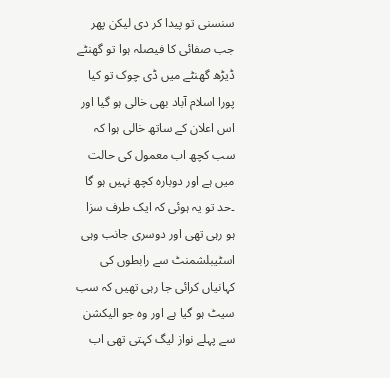سنسنی تو پیدا کر دی لیکن پھر جب صفائی کا فیصلہ ہوا تو گھنٹے ڈیڑھ گھنٹے میں ڈی چوک تو کیا پورا اسلام آباد بھی خالی ہو گیا اور اس اعلان کے ساتھ خالی ہوا کہ سب کچھ اب معمول کی حالت میں ہے اور دوبارہ کچھ نہیں ہو گا ۔حد تو یہ ہوئی کہ ایک طرف سزا ہو رہی تھی اور دوسری جانب وہی اسٹیبلشمنٹ سے رابطوں کی کہانیاں کرائی جا رہی تھیں کہ سب سیٹ ہو گیا ہے اور وہ جو الیکشن سے پہلے نواز لیگ کہتی تھی اب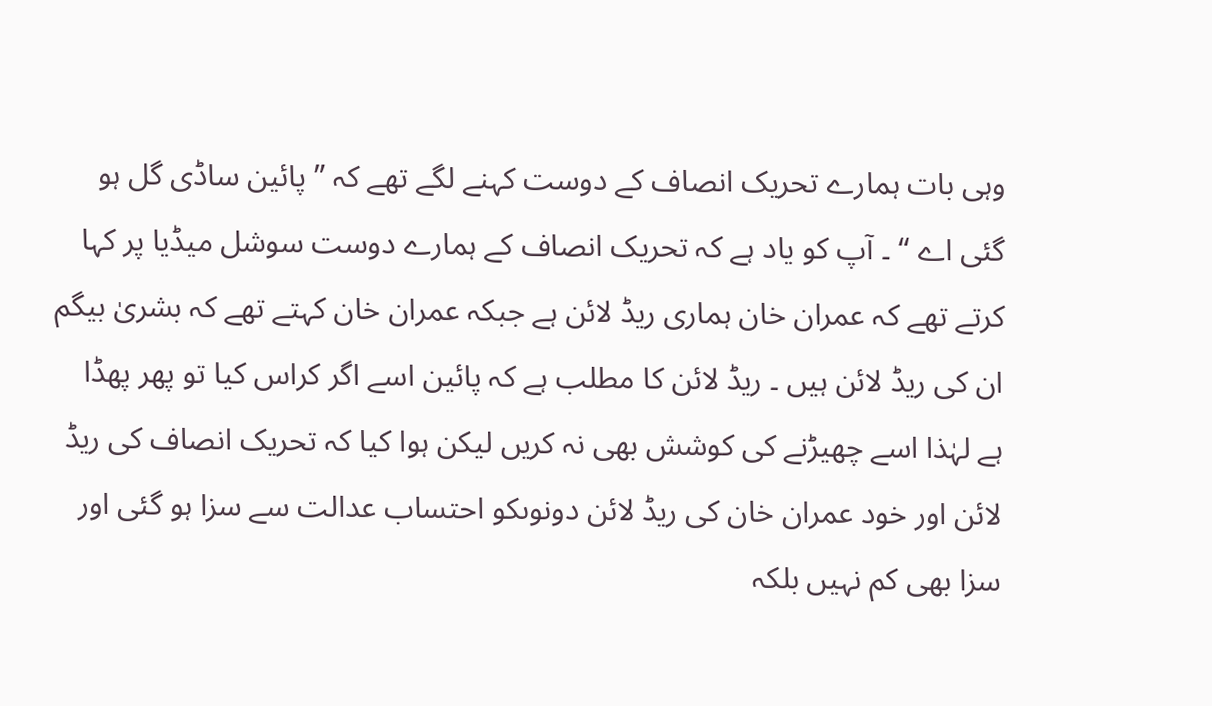وہی بات ہمارے تحریک انصاف کے دوست کہنے لگے تھے کہ ” پائین ساڈی گل ہو گئی اے “ ۔ آپ کو یاد ہے کہ تحریک انصاف کے ہمارے دوست سوشل میڈیا پر کہا کرتے تھے کہ عمران خان ہماری ریڈ لائن ہے جبکہ عمران خان کہتے تھے کہ بشریٰ بیگم ان کی ریڈ لائن ہیں ۔ ریڈ لائن کا مطلب ہے کہ پائین اسے اگر کراس کیا تو پھر پھڈا ہے لہٰذا اسے چھیڑنے کی کوشش بھی نہ کریں لیکن ہوا کیا کہ تحریک انصاف کی ریڈ لائن اور خود عمران خان کی ریڈ لائن دونوںکو احتساب عدالت سے سزا ہو گئی اور سزا بھی کم نہیں بلکہ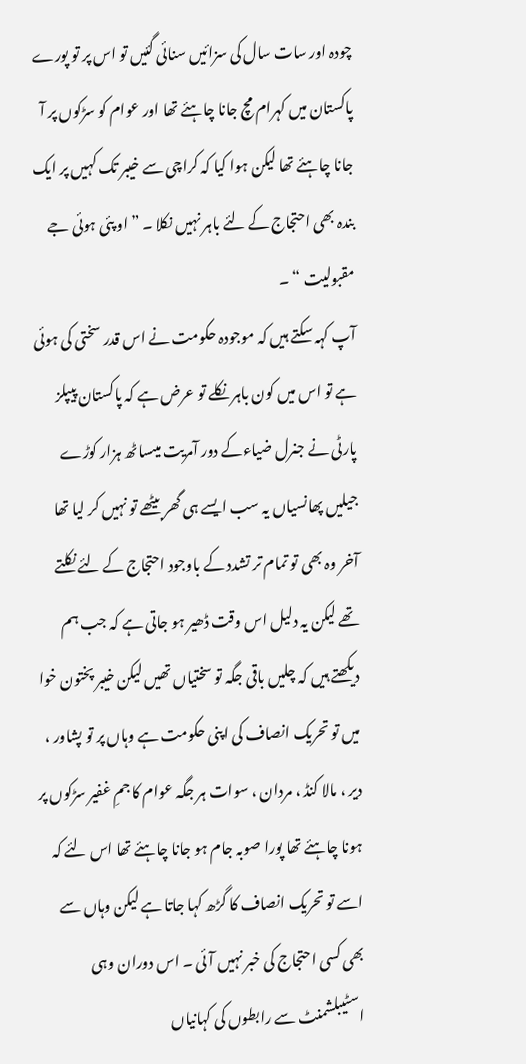چودہ اور سات سال کی سزائیں سنائی گئیں تو اس پر تو پورے پاکستان میں کہرام مچ جانا چاہئے تھا اور عوام کو سڑکوں پر آ جانا چاہئے تھا لیکن ہوا کیا کہ کراچی سے خیبر تک کہیں پر ایک بندہ بھی احتجاج کے لئے باہر نہیں نکلا ۔ ” او پئی ہوئی جے مقبولیت “ ۔
آپ کہہ سکتے ہیں کہ موجودہ حکومت نے اس قدر سختی کی ہوئی ہے تو اس میں کون باہر نکلے تو عرض ہے کہ پاکستان پیپلز پارٹی نے جنرل ضیاءکے دور آمریت میںساٹھ ہزار کوڑے جیلیں پھانسیاں یہ سب ایسے ہی گھر بیٹھے تو نہیں کر لیا تھا آخر وہ بھی تو تمام تر تشدد کے باوجود احتجاج کے لئے نکلتے تھے لیکن یہ دلیل اس وقت ڈھیر ہو جاتی ہے کہ جب ہم دیکھتے ہیں کہ چلیں باقی جگہ تو سختیاں تھیں لیکن خیبر پختون خوا میں تو تحریک انصاف کی اپنی حکومت ہے وہاں پر تو پشاور ، دیر ، مالا کنڈ ، مردان ، سوات ہر جگہ عوام کا جمِ غفیر سڑکوں پر ہونا چاہئے تھا پورا صوبہ جام ہو جانا چاہئے تھا اس لئے کہ اسے تو تحریک انصاف کا گڑھ کہا جاتا ہے لیکن وہاں سے بھی کسی احتجاج کی خبر نہیں آئی ۔ اس دوران وہی اسٹیبلشمنٹ سے رابطوں کی کہانیاں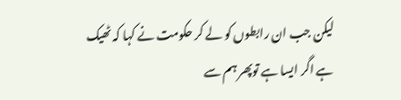لیکن جب ان رابطوں کو لے کر حکومت نے کہا کہ ٹھیک ہے اگر ایسا ہے توپھر ہم سے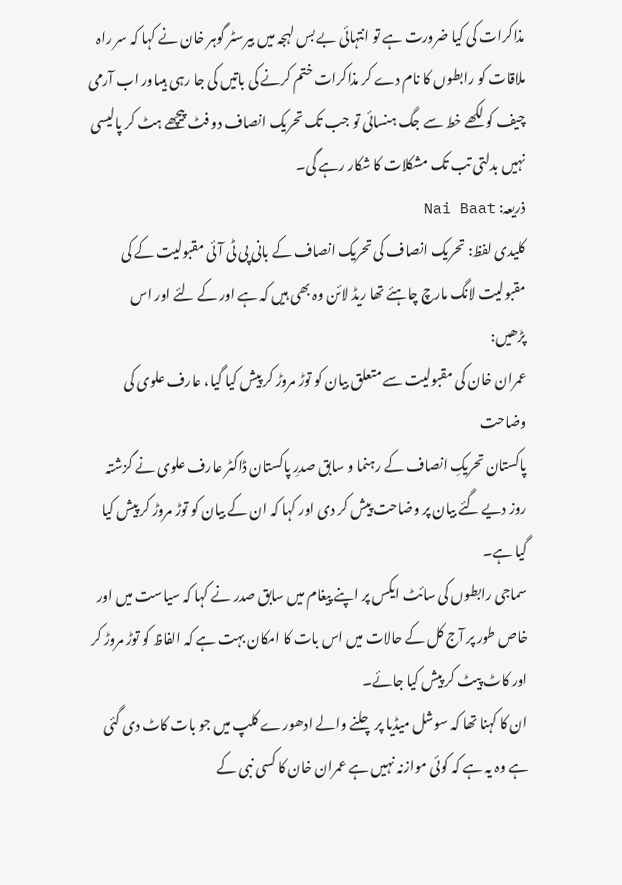مذاکرات کی کیا ضرورت ہے تو انتہائی بے بس لہجہ میں بیرسٹر گوہر خان نے کہا کہ سر راہ ملاقات کو رابطوں کا نام دے کر مذاکرات ختم کرنے کی باتیں کی جا رہی ہیںاور اب آرمی چیف کو لکھے خط سے جگ ہنسائی تو جب تک تحریک انصاف دو فٹ پیچھے ہٹ کر پالیسی نہیں بدلتی تب تک مشکلات کا شکار رہے گی۔
ذریعہ: Nai Baat
کلیدی لفظ: تحریک انصاف کی تحریک انصاف کے بانی پی ٹی آئی مقبولیت کے کی مقبولیت لانگ مارچ چاہئے تھا ریڈ لائن وہ بھی ہیں کہ ہے اور کے لئے اور اس
پڑھیں:
عمران خان کی مقبولیت سے متعلق بیان کو توڑ مروڑ کر پیش کیا گیا، عارف علوی کی وضاحت
پاکستان تحریکِ انصاف کے رہنما و سابق صدرِ پاکستان ڈاکٹر عارف علوی نے گزشتہ روز دیے گئے بیان پر وضاحت پیش کر دی اور کہا کہ ان کے بیان کو توڑ مروڑ کر پیش کیا گیا ہے۔
سماجی رابطوں کی سائٹ ایکس پر اپنے پیغام میں سابق صدر نے کہا کہ سیاست میں اور خاص طور پر آج کل کے حالات میں اس بات کا امکان بہت ہے کہ الفاظ کو توڑ مروڑ کر اور کاٹ پیٹ کر پیش کیا جائے۔
ان کا کہنا تھا کہ سوشل میڈیا پر چلنے والے ادھورے کلپ میں جو بات کاٹ دی گئی ہے وہ یہ ہے کہ کوئی موازنہ نہیں ہے عمران خان کا کسی نبی کے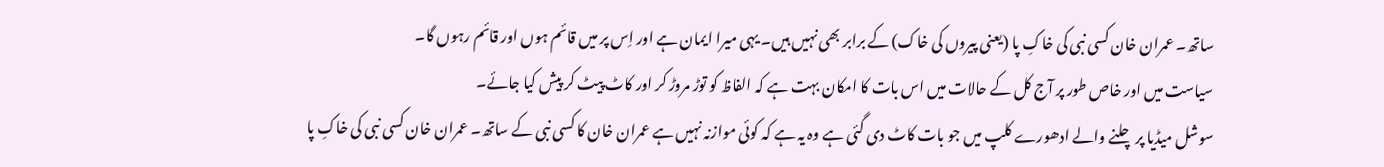ساتھ۔ عمران خان کسی نبی کی خاکِ پا (یعنی پیروں کی خاک) کے برابر بھی نہیں ہیں۔ یہی میرا ایمان ہے اور اِس پر میں قائم ہوں اور قائم رہوں گا۔
سیاست میں اور خاص طور پر آج کل کے حالات میں اس بات کا امکان بہت ہے کہ الفاظ کو توڑ مروڑ کر اور کاٹ پیٹ کر پیش کیا جائے۔
سوشل میڈیا پر چلنے والے ادھورے کلپ میں جو بات کاٹ دی گئی ہے وہ یہ ہے کہ کوئی موازنہ نہیں ہے عمران خان کا کسی نبی کے ساتھ۔ عمران خان کسی نبی کی خاکِ پا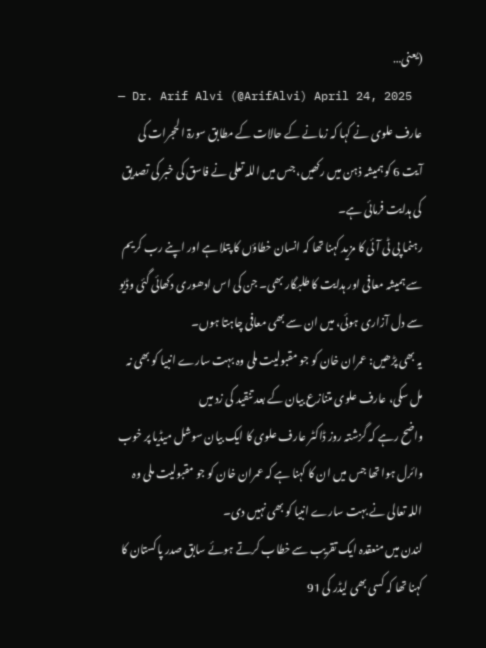(یعنی…
— Dr. Arif Alvi (@ArifAlvi) April 24, 2025
عارف علوی نے کہا کہ زمانے کے حالات کے مطابق سورۃ الحجرات کی آیت 6 کو ہمیشہ ذہن میں رکھیں، جس میں اللہ تعلی نے فاسق کی خبر کی تصدیق کی ہدایت فرمائی ہے۔
رہنما پی ٹی آئی کا مزید کہنا تھا کہ انسان خطاؤں کا پتلا ہے اور اپنے رب کریم سے ہمیشہ معافی اور ہدایت کا طلبگار بھی۔ جن کی اس ادھوری دکھائی گئی وڈیو سے دل آزاری ہوئی، میں ان سے بھی معافی چاہتا ہوں۔
یہ بھی پڑھیں: عمران خان کو جو مقبولیت ملی وہ بہت سارے انبیا کو بھی نہ مل سکی، عارف علوی متنازع بیان کے بعد تنقید کی زد میں
واضح رہے کہ گزشتہ روز ڈاکٹر عارف علوی کا ایک بیان سوشل میڈیا پر خوب وائرل ہوا تھا جس میں ان کا کہنا ہے کہ عمران خان کو جو مقبولیت ملی وہ اللہ تعالی نے بہت سارے انبیا کو بھی نہیں دی۔
لندن میں منعقدہ ایک تقریب سے خطاب کرتے ہوئے سابق صدر پاکستان کا کہنا تھا کہ کسی بھی لیڈر کی 91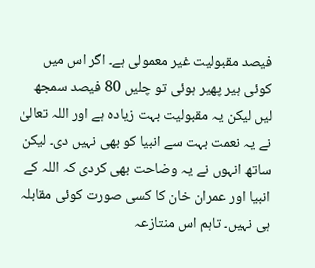فیصد مقبولیت غیر معمولی ہے۔ اگر اس میں کوئی ہیر پھیر ہوئی تو چلیں 80 فیصد سمجھ لیں لیکن یہ مقبولیت بہت زیادہ ہے اور اللہ تعالیٰ نے یہ نعمت بہت سے انبیا کو بھی نہیں دی۔ لیکن ساتھ انہوں نے یہ وضاحت بھی کردی کہ اللہ کے انبیا اور عمران خان کا کسی صورت کوئی مقابلہ ہی نہیں۔ تاہم اس منتازعہ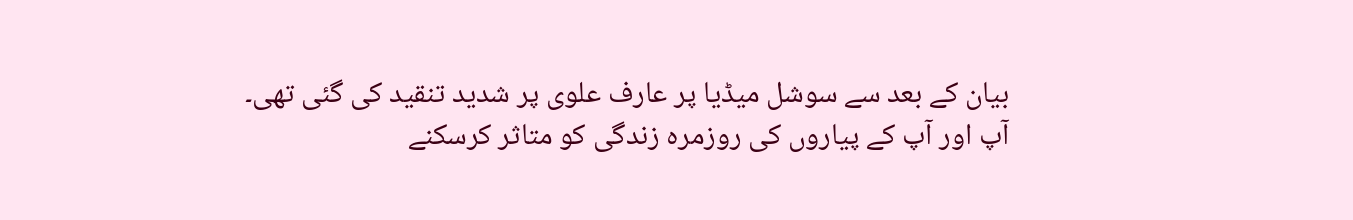بیان کے بعد سے سوشل میڈیا پر عارف علوی پر شدید تنقید کی گئی تھی۔
آپ اور آپ کے پیاروں کی روزمرہ زندگی کو متاثر کرسکنے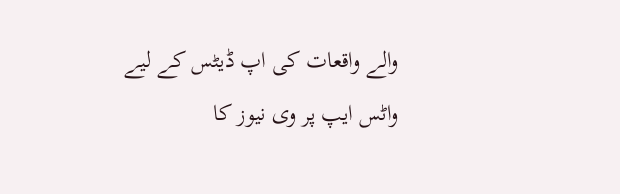والے واقعات کی اپ ڈیٹس کے لیے واٹس ایپ پر وی نیوز کا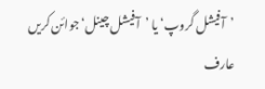’آفیشل گروپ‘ یا ’آفیشل چینل‘ جوائن کریں
عارف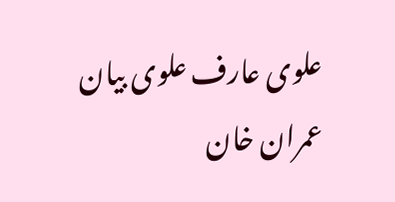علوی عارف علوی بیان عمران خان